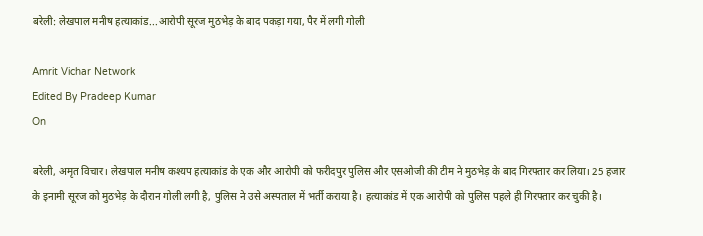बरेली: लेखपाल मनीष हत्याकांड...आरोपी सूरज मुठभेड़ के बाद पकड़ा गया, पैर में लगी गोली

Amrit Vichar Network
Edited By Pradeep Kumar
On

बरेली, अमृत विचार। लेखपाल मनीष कश्यप हत्याकांड के एक और आरोपी को फरीदपुर पुलिस और एसओजी की टीम ने मुठभेड़ के बाद गिरफ्तार कर लिया। 25 हजार के इनामी सूरज को मुठभेड़ के दौरान गोली लगी है, पुलिस ने उसे अस्पताल में भर्ती कराया है। हत्याकांड में एक आरोपी को पुलिस पहले ही गिरफ्तार कर चुकी है।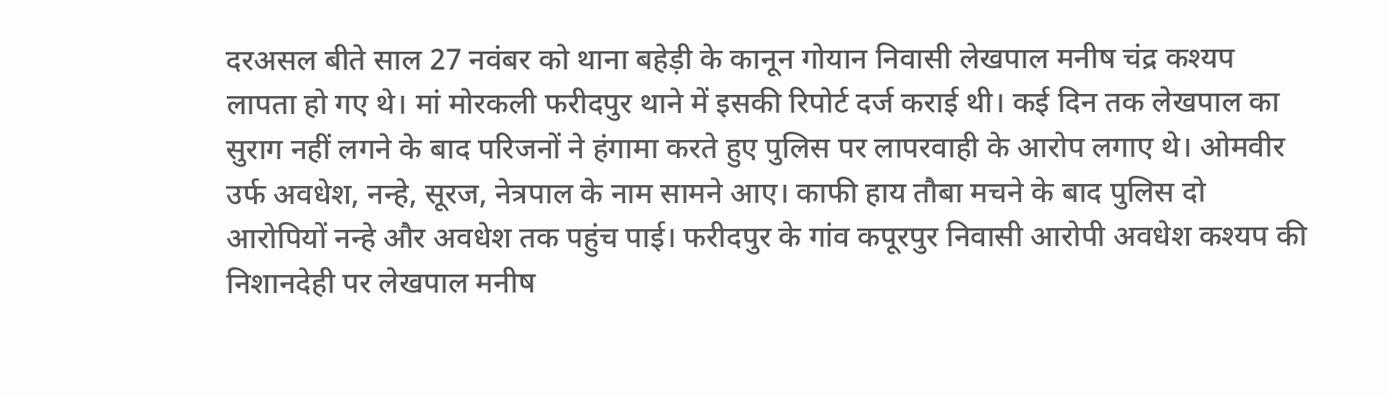दरअसल बीते साल 27 नवंबर को थाना बहेड़ी के कानून गोयान निवासी लेखपाल मनीष चंद्र कश्यप लापता हो गए थे। मां मोरकली फरीदपुर थाने में इसकी रिपोर्ट दर्ज कराई थी। कई दिन तक लेखपाल का सुराग नहीं लगने के बाद परिजनों ने हंगामा करते हुए पुलिस पर लापरवाही के आरोप लगाए थे। ओमवीर उर्फ अवधेश, नन्हे, सूरज, नेत्रपाल के नाम सामने आए। काफी हाय तौबा मचने के बाद पुलिस दो आरोपियों नन्हे और अवधेश तक पहुंच पाई। फरीदपुर के गांव कपूरपुर निवासी आरोपी अवधेश कश्यप की निशानदेही पर लेखपाल मनीष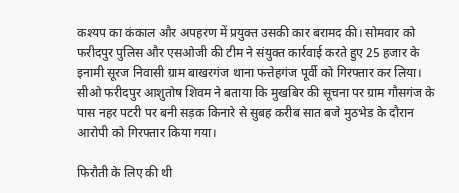कश्यप का कंकाल और अपहरण में प्रयुक्त उसकी कार बरामद की। सोमवार को फरीदपुर पुलिस और एसओजी की टीम ने संयुक्त कार्रवाई करते हुए 25 हजार के इनामी सूरज निवासी ग्राम बाखरगंज थाना फत्तेहगंज पूर्वी को गिरफ्तार कर लिया। सीओ फरीदपुर आशुतोष शिवम ने बताया कि मुखबिर की सूचना पर ग्राम गौसगंज के पास नहर पटरी पर बनी सड़क किनारे से सुबह करीब सात बजे मुठभेड के दौरान आरोपी को गिरफ्तार किया गया।

फिरौती के लिए की थी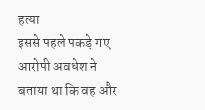हत्या
इससे पहले पकड़े गए आरोपी अवधेश ने बताया था कि वह और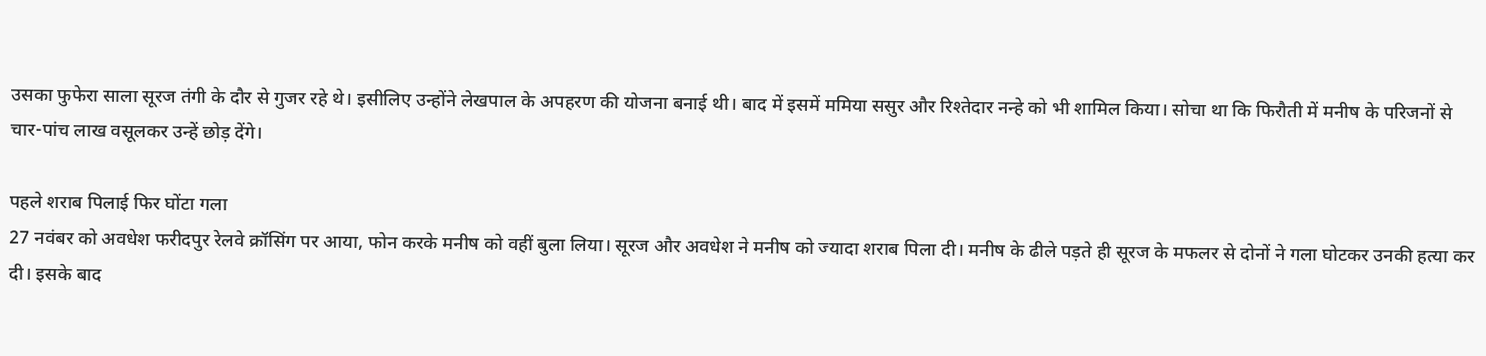उसका फुफेरा साला सूरज तंगी के दौर से गुजर रहे थे। इसीलिए उन्होंने लेखपाल के अपहरण की योजना बनाई थी। बाद में इसमें ममिया ससुर और रिश्तेदार नन्हे को भी शामिल किया। सोचा था कि फिरौती में मनीष के परिजनों से चार-पांच लाख वसूलकर उन्हें छोड़ देंगे।

पहले शराब पिलाई फिर घोंटा गला
27 नवंबर को अवधेश फरीदपुर रेलवे क्रॉसिंग पर आया, फोन करके मनीष को वहीं बुला लिया। सूरज और अवधेश ने मनीष को ज्यादा शराब पिला दी। मनीष के ढीले पड़ते ही सूरज के मफलर से दोनों ने गला घोटकर उनकी हत्या कर दी। इसके बाद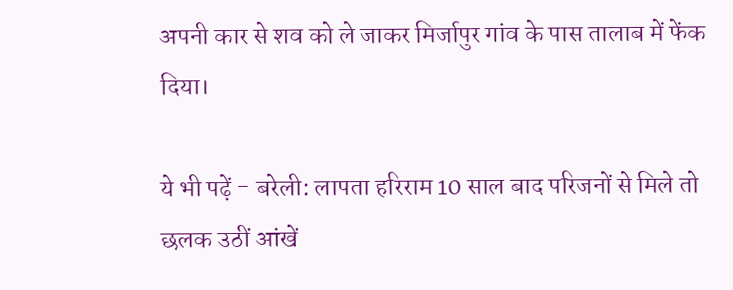अपनी कार से शव को ले जाकर मिर्जापुर गांव के पास तालाब में फेंक दिया।

ये भी पढ़ें - बरेली: लापता हरिराम 10 साल बाद परिजनों से मिले तो छलक उठीं आंखें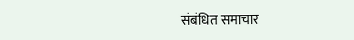संबंधित समाचार